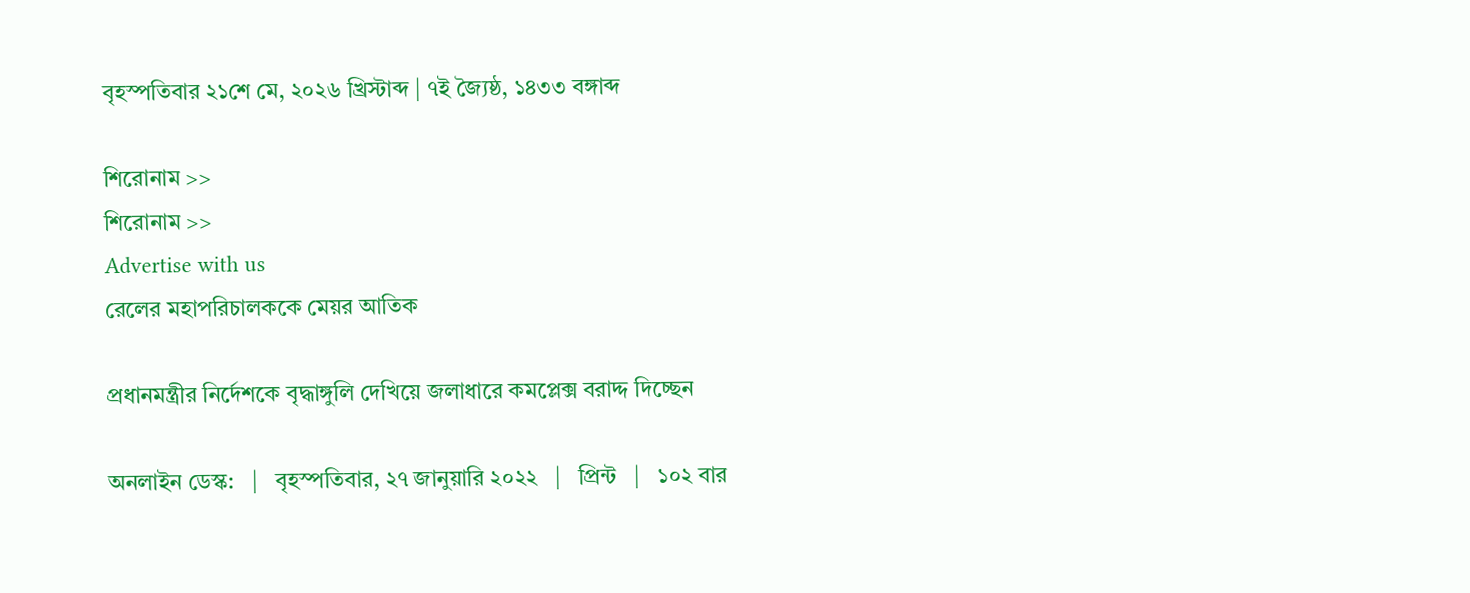বৃহস্পতিবার ২১শে মে, ২০২৬ খ্রিস্টাব্দ | ৭ই জ্যৈষ্ঠ, ১৪৩৩ বঙ্গাব্দ

শিরোনাম >>
শিরোনাম >>
Advertise with us
রেলের মহাপরিচালককে মেয়র আতিক

প্রধানমন্ত্রীর নির্দেশকে বৃদ্ধাঙ্গুলি দেখিয়ে জলাধারে কমপ্লেক্স বরাদ্দ দিচ্ছেন

অনলাইন ডেস্ক:   |   বৃহস্পতিবার, ২৭ জানুয়ারি ২০২২   |   প্রিন্ট   |   ১০২ বার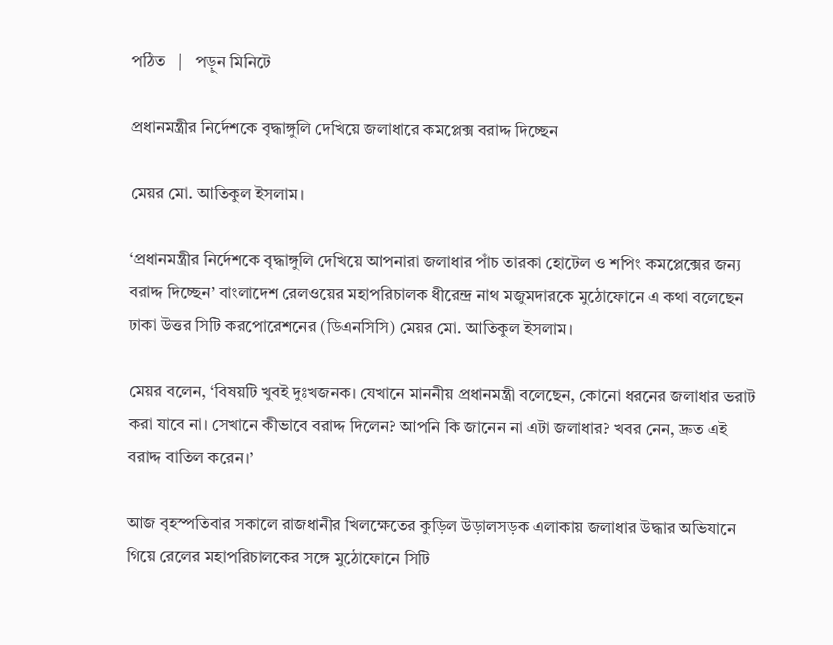পঠিত   |   পড়ুন মিনিটে

প্রধানমন্ত্রীর নির্দেশকে বৃদ্ধাঙ্গুলি দেখিয়ে জলাধারে কমপ্লেক্স বরাদ্দ দিচ্ছেন

মেয়র মো. আতিকুল ইসলাম।

‘প্রধানমন্ত্রীর নির্দেশকে বৃদ্ধাঙ্গুলি দেখিয়ে আপনারা জলাধার পাঁচ তারকা হোটেল ও শপিং কমপ্লেক্সের জন্য বরাদ্দ দিচ্ছেন’ বাংলাদেশ রেলওয়ের মহাপরিচালক ধীরেন্দ্র নাথ মজুমদারকে মুঠোফোনে এ কথা বলেছেন ঢাকা উত্তর সিটি করপোরেশনের (ডিএনসিসি) মেয়র মো. আতিকুল ইসলাম।

মেয়র বলেন, ‘বিষয়টি খুবই দুঃখজনক। যেখানে মাননীয় প্রধানমন্ত্রী বলেছেন, কোনো ধরনের জলাধার ভরাট করা যাবে না। সেখানে কীভাবে বরাদ্দ দিলেন? আপনি কি জানেন না এটা জলাধার? খবর নেন, দ্রুত এই বরাদ্দ বাতিল করেন।’

আজ বৃহস্পতিবার সকালে রাজধানীর খিলক্ষেতের কুড়িল উড়ালসড়ক এলাকায় জলাধার উদ্ধার অভিযানে গিয়ে রেলের মহাপরিচালকের সঙ্গে মুঠোফোনে সিটি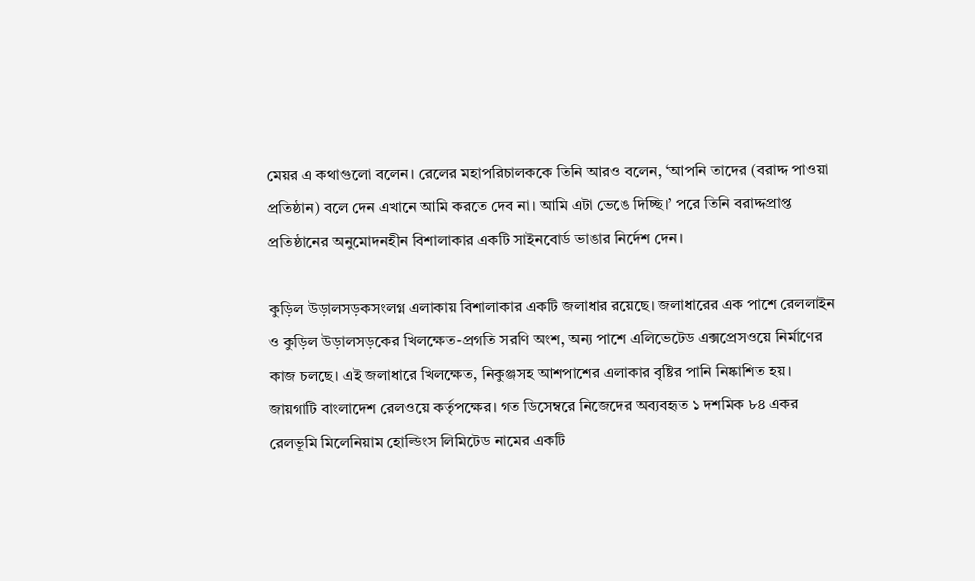মেয়র এ কথাগুলো বলেন। রেলের মহাপরিচালককে তিনি আরও বলেন, ‘আপনি তাদের (বরাদ্দ পাওয়া প্রতিষ্ঠান) বলে দেন এখানে আমি করতে দেব না। আমি এটা ভেঙে দিচ্ছি।’ পরে তিনি বরাদ্দপ্রাপ্ত প্রতিষ্ঠানের অনুমোদনহীন বিশালাকার একটি সাইনবোর্ড ভাঙার নির্দেশ দেন।

কুড়িল উড়ালসড়কসংলগ্ন এলাকায় বিশালাকার একটি জলাধার রয়েছে। জলাধারের এক পাশে রেললাইন ও কুড়িল উড়ালসড়কের খিলক্ষেত-প্রগতি সরণি অংশ, অন্য পাশে এলিভেটেড এক্সপ্রেসওয়ে নির্মাণের কাজ চলছে। এই জলাধারে খিলক্ষেত, নিকুঞ্জসহ আশপাশের এলাকার বৃষ্টির পানি নিষ্কাশিত হয়। জায়গাটি বাংলাদেশ রেলওয়ে কর্তৃপক্ষের। গত ডিসেম্বরে নিজেদের অব্যবহৃত ১ দশমিক ৮৪ একর রেলভূমি মিলেনিয়াম হোল্ডিংস লিমিটেড নামের একটি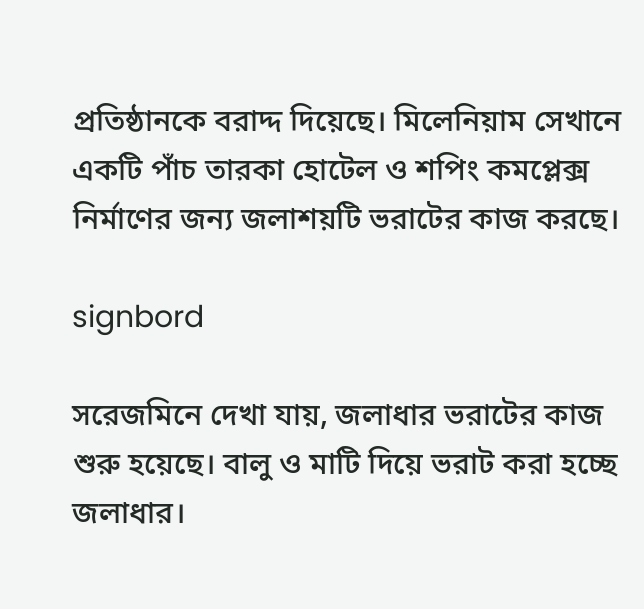প্রতিষ্ঠানকে বরাদ্দ দিয়েছে। মিলেনিয়াম সেখানে একটি পাঁচ তারকা হোটেল ও শপিং কমপ্লেক্স নির্মাণের জন্য জলাশয়টি ভরাটের কাজ করছে।

signbord

সরেজমিনে দেখা যায়, জলাধার ভরাটের কাজ শুরু হয়েছে। বালু ও মাটি দিয়ে ভরাট করা হচ্ছে জলাধার।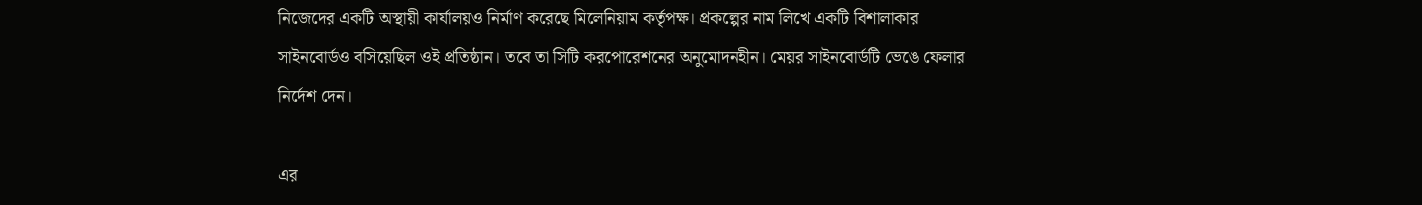নিজেদের একটি অস্থায়ী কার্যালয়ও নির্মাণ করেছে মিলেনিয়াম কর্তৃপক্ষ। প্রকল্পের নাম লিখে একটি বিশালাকার সাইনবোর্ডও বসিয়েছিল ওই প্রতিষ্ঠান। তবে তা সিটি করপোরেশনের অনুমোদনহীন। মেয়র সাইনবোর্ডটি ভেঙে ফেলার নির্দেশ দেন।

এর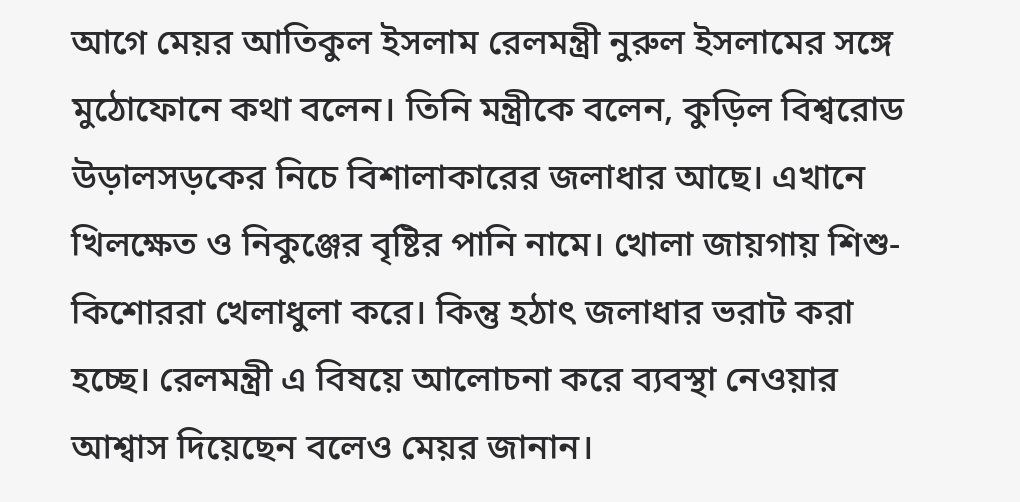আগে মেয়র আতিকুল ইসলাম রেলমন্ত্রী নুরুল ইসলামের সঙ্গে মুঠোফোনে কথা বলেন। তিনি মন্ত্রীকে বলেন, কুড়িল বিশ্বরোড উড়ালসড়কের নিচে বিশালাকারের জলাধার আছে। এখানে খিলক্ষেত ও নিকুঞ্জের বৃষ্টির পানি নামে। খোলা জায়গায় শিশু-কিশোররা খেলাধুলা করে। কিন্তু হঠাৎ জলাধার ভরাট করা হচ্ছে। রেলমন্ত্রী এ বিষয়ে আলোচনা করে ব্যবস্থা নেওয়ার আশ্বাস দিয়েছেন বলেও মেয়র জানান।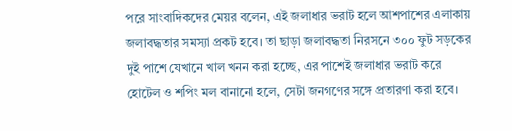পরে সাংবাদিকদের মেয়র বলেন, এই জলাধার ভরাট হলে আশপাশের এলাকায় জলাবদ্ধতার সমস্যা প্রকট হবে। তা ছাড়া জলাবদ্ধতা নিরসনে ৩০০ ফুট সড়কের দুই পাশে যেখানে খাল খনন করা হচ্ছে, এর পাশেই জলাধার ভরাট করে হোটেল ও শপিং মল বানানো হলে, সেটা জনগণের সঙ্গে প্রতারণা করা হবে।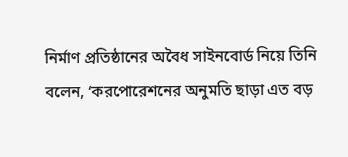নির্মাণ প্রতিষ্ঠানের অবৈধ সাইনবোর্ড নিয়ে তিনি বলেন, ‘করপোরেশনের অনুমতি ছাড়া এত বড়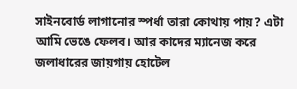সাইনবোর্ড লাগানোর স্পর্ধা তারা কোথায় পায়? এটা আমি ভেঙে ফেলব। আর কাদের ম্যানেজ করে জলাধারের জায়গায় হোটেল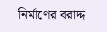নির্মাণের বরাদ্দ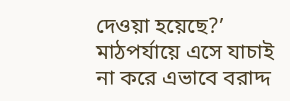দেওয়া হয়েছে?’ মাঠপর্যায়ে এসে যাচাই না করে এভাবে বরাদ্দ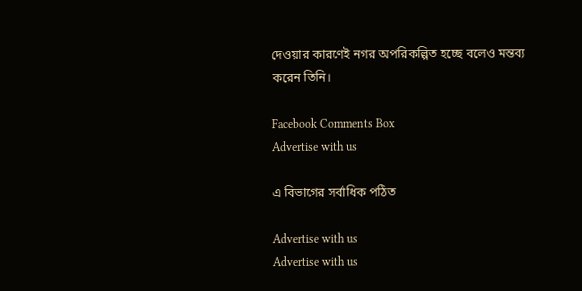দেওয়ার কারণেই নগর অপরিকল্পিত হচ্ছে বলেও মন্তব্য করেন তিনি।

Facebook Comments Box
Advertise with us

এ বিভাগের সর্বাধিক পঠিত

Advertise with us
Advertise with us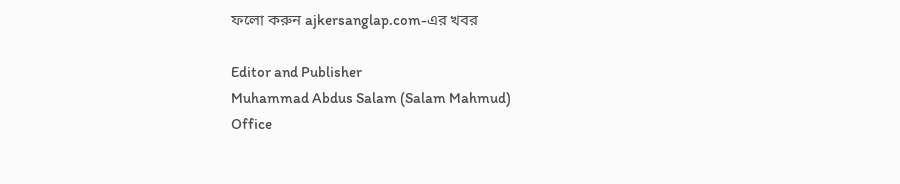ফলো করুন ajkersanglap.com-এর খবর

Editor and Publisher
Muhammad Abdus Salam (Salam Mahmud)
Office